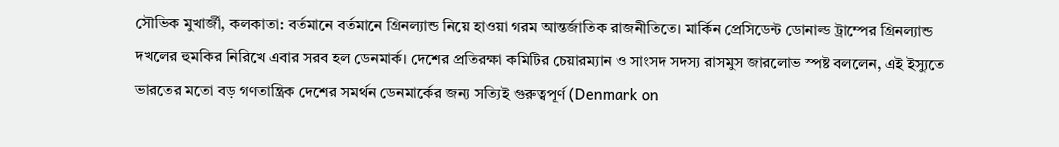সৌভিক মুখার্জী, কলকাতা: বর্তমানে বর্তমানে গ্রিনল্যান্ড নিয়ে হাওয়া গরম আন্তর্জাতিক রাজনীতিতে। মার্কিন প্রেসিডেন্ট ডোনাল্ড ট্রাম্পের গ্রিনল্যান্ড দখলের হুমকির নিরিখে এবার সরব হল ডেনমার্ক। দেশের প্রতিরক্ষা কমিটির চেয়ারম্যান ও সাংসদ সদস্য রাসমুস জারলোভ স্পষ্ট বললেন, এই ইস্যুতে ভারতের মতো বড় গণতান্ত্রিক দেশের সমর্থন ডেনমার্কের জন্য সত্যিই গুরুত্বপূর্ণ (Denmark on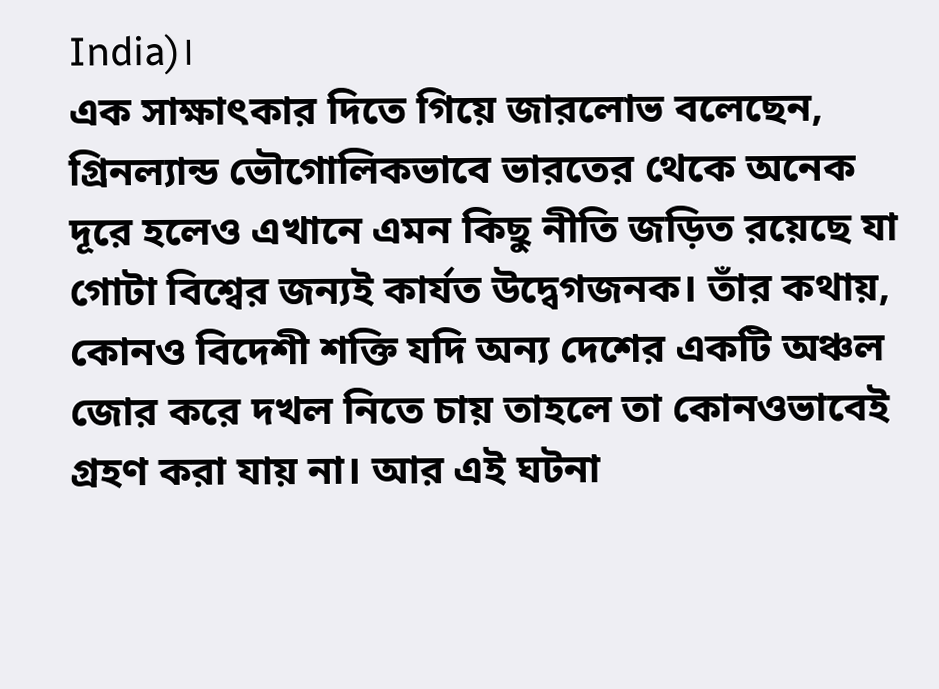India)।
এক সাক্ষাৎকার দিতে গিয়ে জারলোভ বলেছেন, গ্রিনল্যান্ড ভৌগোলিকভাবে ভারতের থেকে অনেক দূরে হলেও এখানে এমন কিছু নীতি জড়িত রয়েছে যা গোটা বিশ্বের জন্যই কার্যত উদ্বেগজনক। তাঁর কথায়, কোনও বিদেশী শক্তি যদি অন্য দেশের একটি অঞ্চল জোর করে দখল নিতে চায় তাহলে তা কোনওভাবেই গ্রহণ করা যায় না। আর এই ঘটনা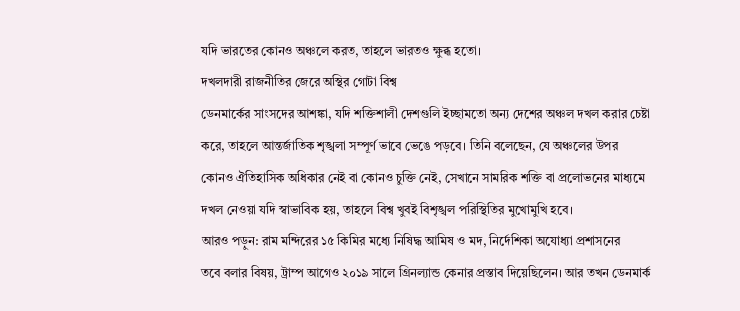যদি ভারতের কোনও অঞ্চলে করত, তাহলে ভারতও ক্ষুব্ধ হতো।
দখলদারী রাজনীতির জেরে অস্থির গোটা বিশ্ব
ডেনমার্কের সাংসদের আশঙ্কা, যদি শক্তিশালী দেশগুলি ইচ্ছামতো অন্য দেশের অঞ্চল দখল করার চেষ্টা করে, তাহলে আন্তর্জাতিক শৃঙ্খলা সম্পূর্ণ ভাবে ভেঙে পড়বে। তিনি বলেছেন, যে অঞ্চলের উপর কোনও ঐতিহাসিক অধিকার নেই বা কোনও চুক্তি নেই, সেখানে সামরিক শক্তি বা প্রলোভনের মাধ্যমে দখল নেওয়া যদি স্বাভাবিক হয়, তাহলে বিশ্ব খুবই বিশৃঙ্খল পরিস্থিতির মুখোমুখি হবে।
আরও পড়ুন: রাম মন্দিরের ১৫ কিমির মধ্যে নিষিদ্ধ আমিষ ও মদ, নির্দেশিকা অযোধ্যা প্রশাসনের
তবে বলার বিষয়, ট্রাম্প আগেও ২০১৯ সালে গ্রিনল্যান্ড কেনার প্রস্তাব দিয়েছিলেন। আর তখন ডেনমার্ক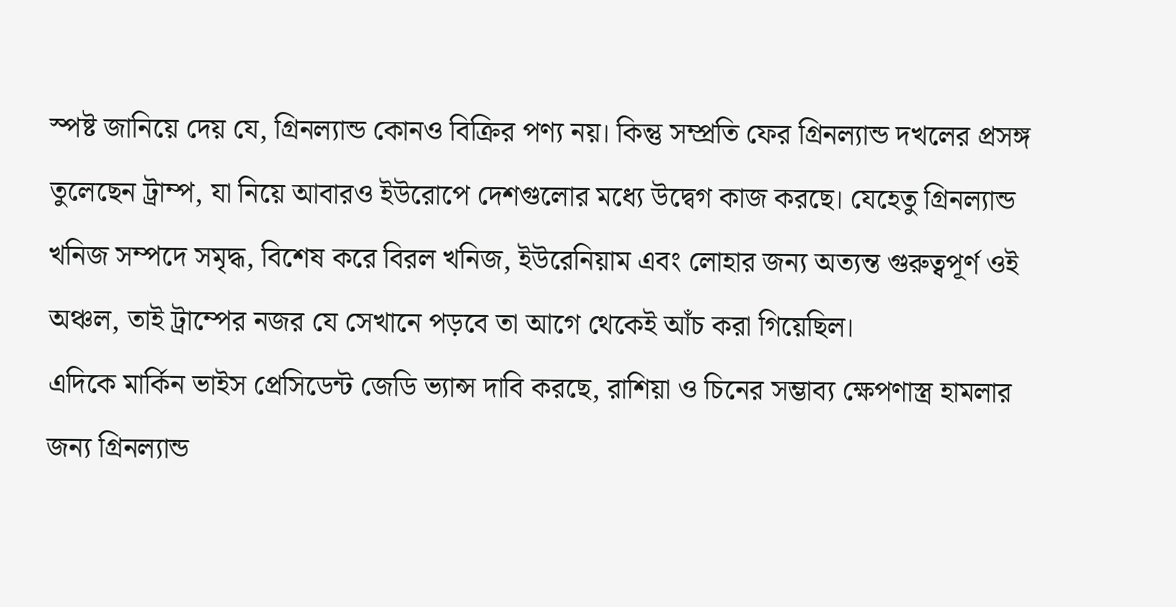স্পষ্ট জানিয়ে দেয় যে, গ্রিনল্যান্ড কোনও বিক্রির পণ্য নয়। কিন্তু সম্প্রতি ফের গ্রিনল্যান্ড দখলের প্রসঙ্গ তুলেছেন ট্রাম্প, যা নিয়ে আবারও ইউরোপে দেশগুলোর মধ্যে উদ্বেগ কাজ করছে। যেহেতু গ্রিনল্যান্ড খনিজ সম্পদে সমৃদ্ধ, বিশেষ করে বিরল খনিজ, ইউরেনিয়াম এবং লোহার জন্য অত্যন্ত গুরুত্বপূর্ণ ওই অঞ্চল, তাই ট্রাম্পের নজর যে সেখানে পড়বে তা আগে থেকেই আঁচ করা গিয়েছিল।
এদিকে মার্কিন ভাইস প্রেসিডেন্ট জেডি ভ্যান্স দাবি করছে, রাশিয়া ও চিনের সম্ভাব্য ক্ষেপণাস্ত্র হামলার জন্য গ্রিনল্যান্ড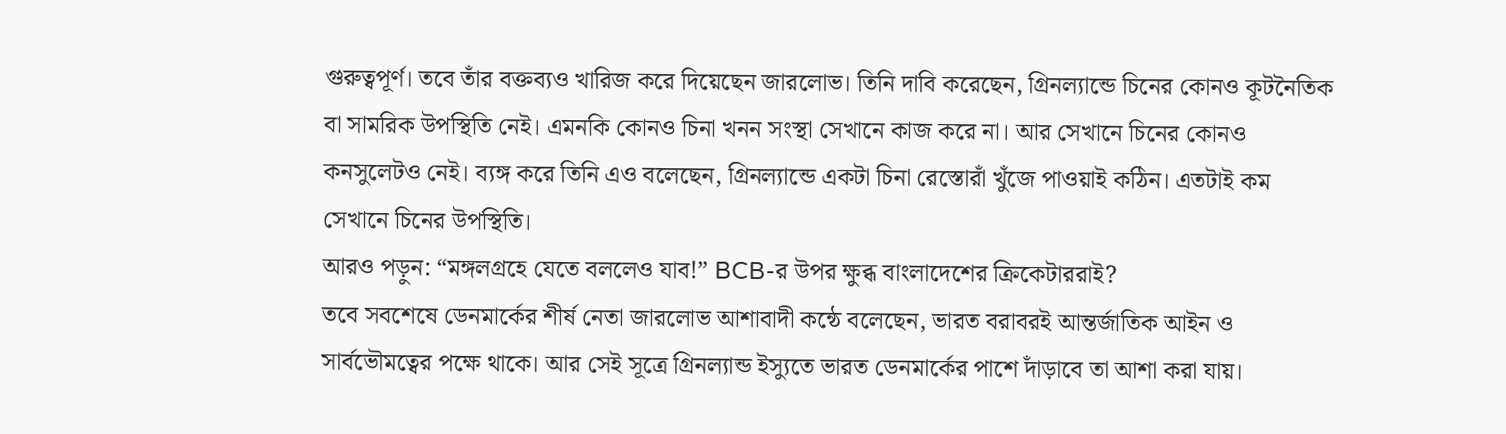গুরুত্বপূর্ণ। তবে তাঁর বক্তব্যও খারিজ করে দিয়েছেন জারলোভ। তিনি দাবি করেছেন, গ্রিনল্যান্ডে চিনের কোনও কূটনৈতিক বা সামরিক উপস্থিতি নেই। এমনকি কোনও চিনা খনন সংস্থা সেখানে কাজ করে না। আর সেখানে চিনের কোনও কনসুলেটও নেই। ব্যঙ্গ করে তিনি এও বলেছেন, গ্রিনল্যান্ডে একটা চিনা রেস্তোরাঁ খুঁজে পাওয়াই কঠিন। এতটাই কম সেখানে চিনের উপস্থিতি।
আরও পড়ুন: “মঙ্গলগ্রহে যেতে বললেও যাব!” BCB-র উপর ক্ষুব্ধ বাংলাদেশের ক্রিকেটাররাই?
তবে সবশেষে ডেনমার্কের শীর্ষ নেতা জারলোভ আশাবাদী কন্ঠে বলেছেন, ভারত বরাবরই আন্তর্জাতিক আইন ও সার্বভৌমত্বের পক্ষে থাকে। আর সেই সূত্রে গ্রিনল্যান্ড ইস্যুতে ভারত ডেনমার্কের পাশে দাঁড়াবে তা আশা করা যায়।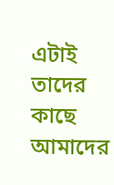এটাই তাদের কাছে আমাদের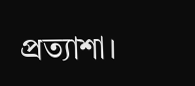প্রত্যাশা।